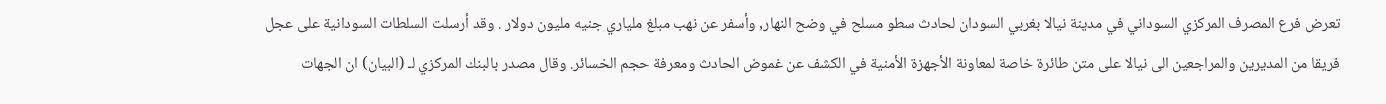تعرض فرع المصرف المركزي السوداني في مدينة نيالا بغربي السودان لحادث سطو مسلح في وضح النهار, وأسفر عن نهب مبلغ ملياري جنيه مليون دولار . وقد أرسلت السلطات السودانية على عجل فريقا من المديرين والمراجعين الى نيالا على متن طائرة خاصة لمعاونة الأجهزة الأمنية في الكشف عن غموض الحادث ومعرفة حجم الخسائر. وقال مصدر بالبنك المركزي لـ (البيان) ان الجهات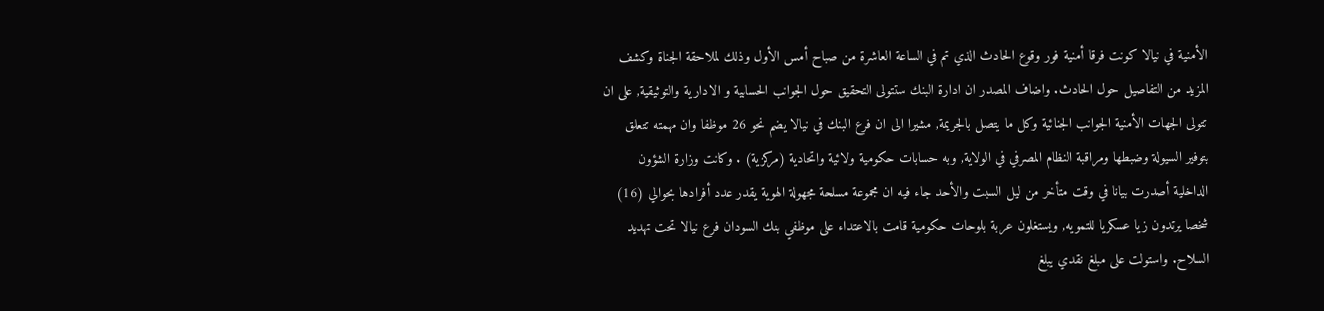الأمنية في نيالا كونت فرقا أمنية فور وقوع الحادث الذي تم في الساعة العاشرة من صباح أمس الأول وذلك لملاحقة الجناة وكشف المزيد من التفاصيل حول الحادث. واضاف المصدر ان ادارة البنك ستتولى التحقيق حول الجوانب الحسابية و الادارية والتوثيقية, على ان تتولى الجهات الأمنية الجوانب الجنائية وكل ما يتصل بالجريمة, مشيرا الى ان فرع البنك في نيالا يضم نحو 26 موظفا وان مهمته تتعلق بتوفير السيولة وضبطها ومراقبة النظام المصرفي في الولاية, وبه حسابات حكومية ولائية واتحادية (مركزية) . وكانت وزارة الشؤون الداخلية أصدرت بيانا في وقت متأخر من ليل السبت والأحد جاء فيه ان مجموعة مسلحة مجهولة الهوية يقدر عدد أفرادها بحوالي (16) شخصا يرتدون زيا عسكريا للتمويه, ويستغلون عربة بلوحات حكومية قامت بالاعتداء على موظفي بنك السودان فرع نيالا تحت تهديد السلاح. واستولت على مبلغ نقدي يبلغ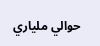حوالي ملياري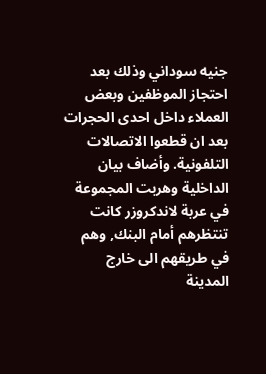جنيه سوداني وذلك بعد احتجاز الموظفين وبعض العملاء داخل احدى الحجرات بعد ان قطعوا الاتصالات التلفونية. وأضاف بيان الداخلية وهربت المجموعة في عربة لاندكروزر كانت تنتظرهم أمام البنك, وهم في طريقهم الى خارج المدينة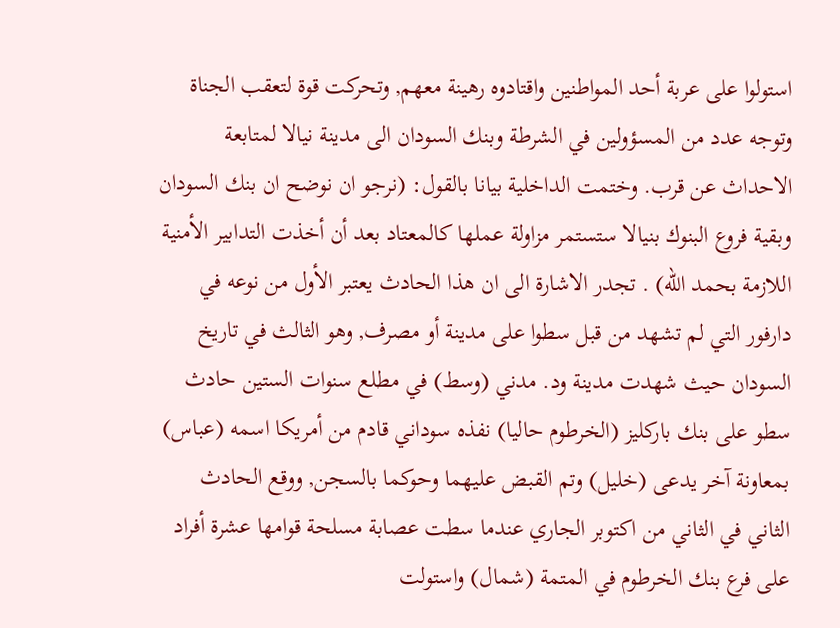استولوا على عربة أحد المواطنين واقتادوه رهينة معهم, وتحركت قوة لتعقب الجناة وتوجه عدد من المسؤولين في الشرطة وبنك السودان الى مدينة نيالا لمتابعة الاحداث عن قرب. وختمت الداخلية بيانا بالقول: (نرجو ان نوضح ان بنك السودان وبقية فروع البنوك بنيالا ستستمر مزاولة عملها كالمعتاد بعد أن أخذت التدابير الأمنية اللازمة بحمد الله) . تجدر الاشارة الى ان هذا الحادث يعتبر الأول من نوعه في دارفور التي لم تشهد من قبل سطوا على مدينة أو مصرف, وهو الثالث في تاريخ السودان حيث شهدت مدينة ود. مدني (وسط) في مطلع سنوات الستين حادث سطو على بنك باركليز (الخرطوم حاليا) نفذه سوداني قادم من أمريكا اسمه (عباس) بمعاونة آخر يدعى (خليل) وتم القبض عليهما وحوكما بالسجن, ووقع الحادث الثاني في الثاني من اكتوبر الجاري عندما سطت عصابة مسلحة قوامها عشرة أفراد على فرع بنك الخرطوم في المتمة (شمال) واستولت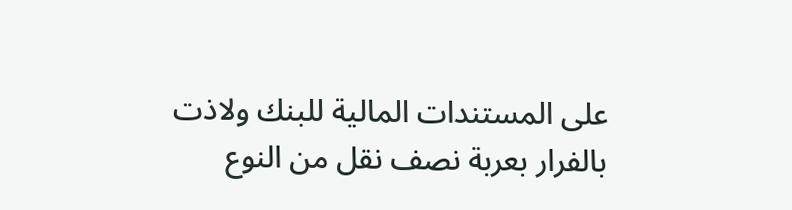على المستندات المالية للبنك ولاذت بالفرار بعربة نصف نقل من النوع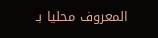المعروف محليا بـ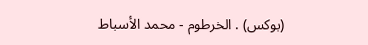(بوكس) . الخرطوم - محمد الأسباط